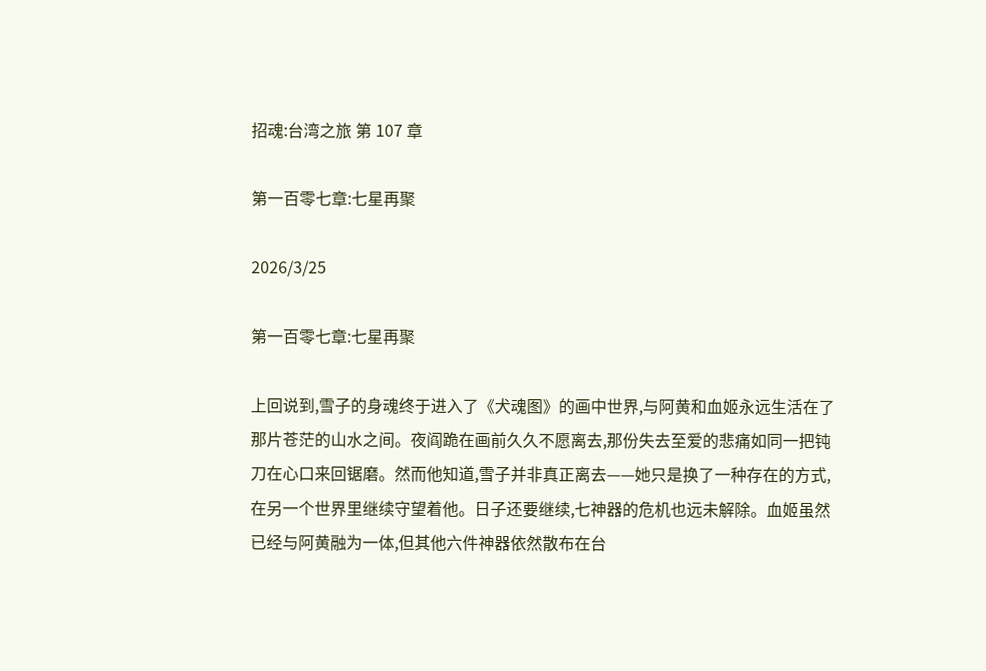招魂:台湾之旅 第 107 章

第一百零七章:七星再聚

2026/3/25

第一百零七章:七星再聚

上回说到,雪子的身魂终于进入了《犬魂图》的画中世界,与阿黄和血姬永远生活在了那片苍茫的山水之间。夜阎跪在画前久久不愿离去,那份失去至爱的悲痛如同一把钝刀在心口来回锯磨。然而他知道,雪子并非真正离去——她只是换了一种存在的方式,在另一个世界里继续守望着他。日子还要继续,七神器的危机也远未解除。血姬虽然已经与阿黄融为一体,但其他六件神器依然散布在台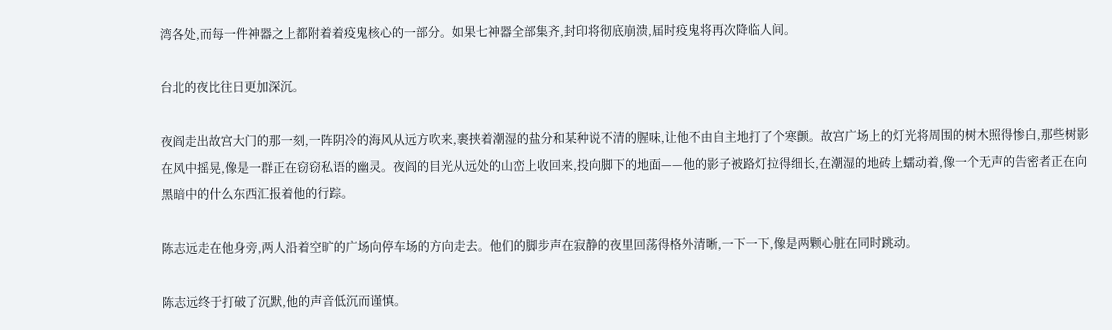湾各处,而每一件神器之上都附着着疫鬼核心的一部分。如果七神器全部集齐,封印将彻底崩溃,届时疫鬼将再次降临人间。

台北的夜比往日更加深沉。

夜阎走出故宫大门的那一刻,一阵阴冷的海风从远方吹来,裹挟着潮湿的盐分和某种说不清的腥味,让他不由自主地打了个寒颤。故宫广场上的灯光将周围的树木照得惨白,那些树影在风中摇晃,像是一群正在窃窃私语的幽灵。夜阎的目光从远处的山峦上收回来,投向脚下的地面——他的影子被路灯拉得细长,在潮湿的地砖上蠕动着,像一个无声的告密者正在向黑暗中的什么东西汇报着他的行踪。

陈志远走在他身旁,两人沿着空旷的广场向停车场的方向走去。他们的脚步声在寂静的夜里回荡得格外清晰,一下一下,像是两颗心脏在同时跳动。

陈志远终于打破了沉默,他的声音低沉而谨慎。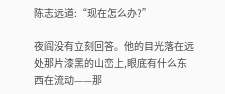陈志远道:“现在怎么办?”

夜阎没有立刻回答。他的目光落在远处那片漆黑的山峦上,眼底有什么东西在流动——那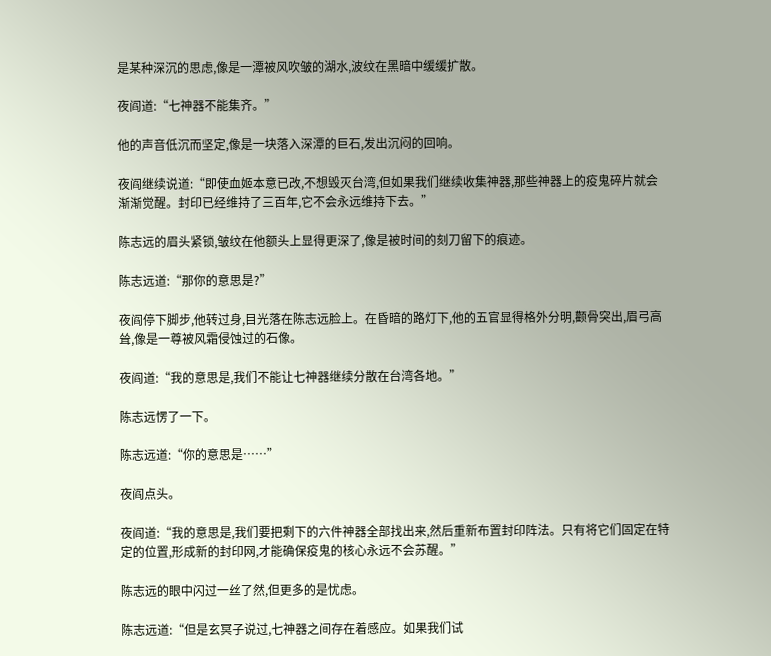是某种深沉的思虑,像是一潭被风吹皱的湖水,波纹在黑暗中缓缓扩散。

夜阎道:“七神器不能集齐。”

他的声音低沉而坚定,像是一块落入深潭的巨石,发出沉闷的回响。

夜阎继续说道:“即使血姬本意已改,不想毁灭台湾,但如果我们继续收集神器,那些神器上的疫鬼碎片就会渐渐觉醒。封印已经维持了三百年,它不会永远维持下去。”

陈志远的眉头紧锁,皱纹在他额头上显得更深了,像是被时间的刻刀留下的痕迹。

陈志远道:“那你的意思是?”

夜阎停下脚步,他转过身,目光落在陈志远脸上。在昏暗的路灯下,他的五官显得格外分明,颧骨突出,眉弓高耸,像是一尊被风霜侵蚀过的石像。

夜阎道:“我的意思是,我们不能让七神器继续分散在台湾各地。”

陈志远愣了一下。

陈志远道:“你的意思是……”

夜阎点头。

夜阎道:“我的意思是,我们要把剩下的六件神器全部找出来,然后重新布置封印阵法。只有将它们固定在特定的位置,形成新的封印网,才能确保疫鬼的核心永远不会苏醒。”

陈志远的眼中闪过一丝了然,但更多的是忧虑。

陈志远道:“但是玄冥子说过,七神器之间存在着感应。如果我们试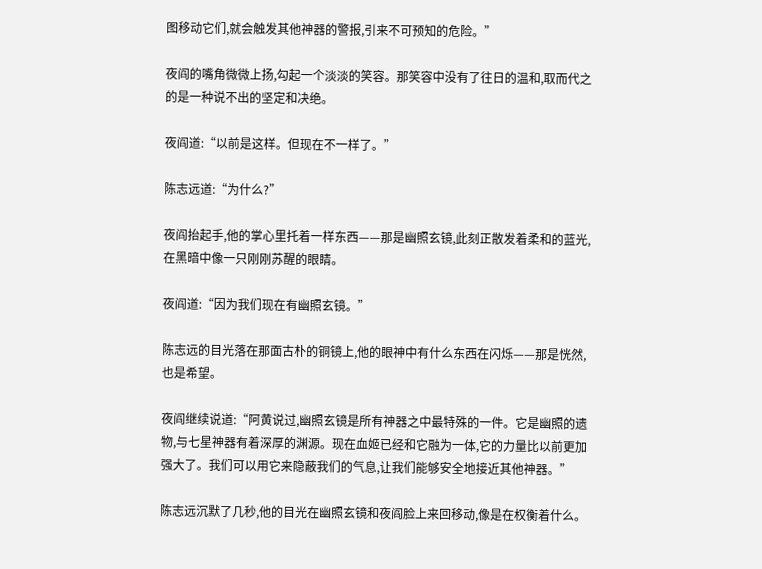图移动它们,就会触发其他神器的警报,引来不可预知的危险。”

夜阎的嘴角微微上扬,勾起一个淡淡的笑容。那笑容中没有了往日的温和,取而代之的是一种说不出的坚定和决绝。

夜阎道:“以前是这样。但现在不一样了。”

陈志远道:“为什么?”

夜阎抬起手,他的掌心里托着一样东西——那是幽照玄镜,此刻正散发着柔和的蓝光,在黑暗中像一只刚刚苏醒的眼睛。

夜阎道:“因为我们现在有幽照玄镜。”

陈志远的目光落在那面古朴的铜镜上,他的眼神中有什么东西在闪烁——那是恍然,也是希望。

夜阎继续说道:“阿黄说过,幽照玄镜是所有神器之中最特殊的一件。它是幽照的遗物,与七星神器有着深厚的渊源。现在血姬已经和它融为一体,它的力量比以前更加强大了。我们可以用它来隐蔽我们的气息,让我们能够安全地接近其他神器。”

陈志远沉默了几秒,他的目光在幽照玄镜和夜阎脸上来回移动,像是在权衡着什么。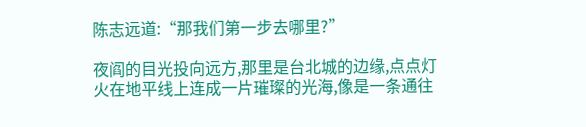陈志远道:“那我们第一步去哪里?”

夜阎的目光投向远方,那里是台北城的边缘,点点灯火在地平线上连成一片璀璨的光海,像是一条通往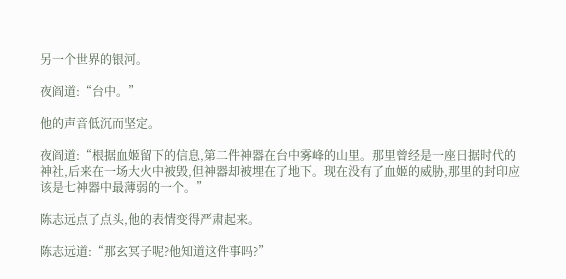另一个世界的银河。

夜阎道:“台中。”

他的声音低沉而坚定。

夜阎道:“根据血姬留下的信息,第二件神器在台中雾峰的山里。那里曾经是一座日据时代的神社,后来在一场大火中被毁,但神器却被埋在了地下。现在没有了血姬的威胁,那里的封印应该是七神器中最薄弱的一个。”

陈志远点了点头,他的表情变得严肃起来。

陈志远道:“那玄冥子呢?他知道这件事吗?”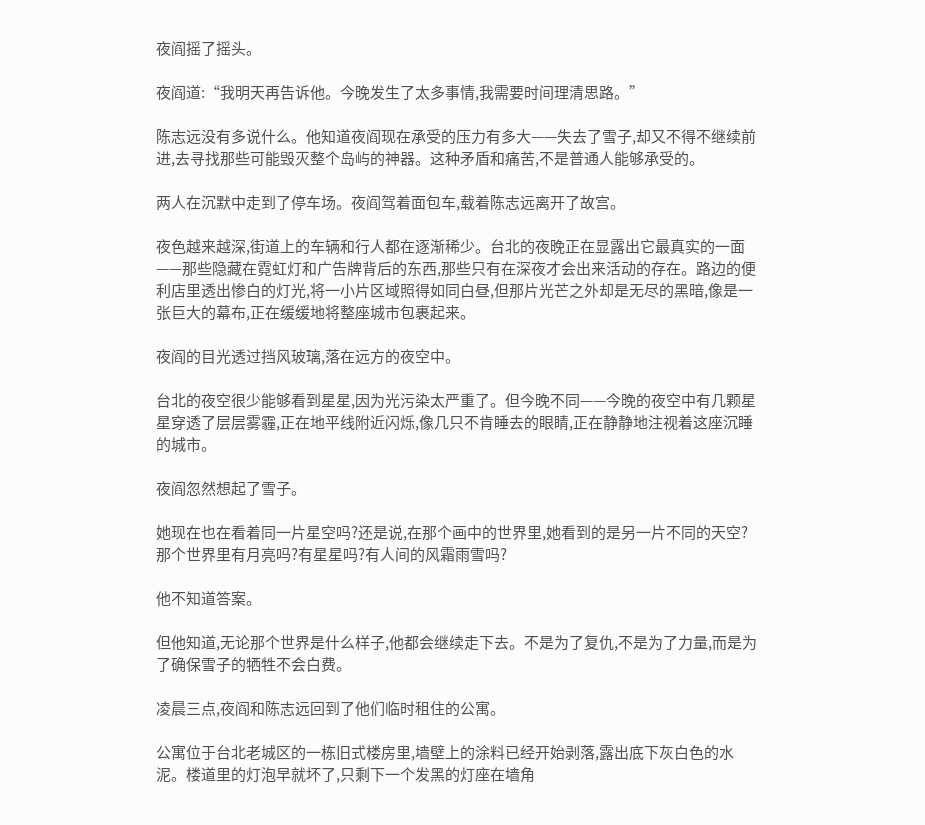夜阎摇了摇头。

夜阎道:“我明天再告诉他。今晚发生了太多事情,我需要时间理清思路。”

陈志远没有多说什么。他知道夜阎现在承受的压力有多大——失去了雪子,却又不得不继续前进,去寻找那些可能毁灭整个岛屿的神器。这种矛盾和痛苦,不是普通人能够承受的。

两人在沉默中走到了停车场。夜阎驾着面包车,载着陈志远离开了故宫。

夜色越来越深,街道上的车辆和行人都在逐渐稀少。台北的夜晚正在显露出它最真实的一面——那些隐藏在霓虹灯和广告牌背后的东西,那些只有在深夜才会出来活动的存在。路边的便利店里透出惨白的灯光,将一小片区域照得如同白昼,但那片光芒之外却是无尽的黑暗,像是一张巨大的幕布,正在缓缓地将整座城市包裹起来。

夜阎的目光透过挡风玻璃,落在远方的夜空中。

台北的夜空很少能够看到星星,因为光污染太严重了。但今晚不同——今晚的夜空中有几颗星星穿透了层层雾霾,正在地平线附近闪烁,像几只不肯睡去的眼睛,正在静静地注视着这座沉睡的城市。

夜阎忽然想起了雪子。

她现在也在看着同一片星空吗?还是说,在那个画中的世界里,她看到的是另一片不同的天空?那个世界里有月亮吗?有星星吗?有人间的风霜雨雪吗?

他不知道答案。

但他知道,无论那个世界是什么样子,他都会继续走下去。不是为了复仇,不是为了力量,而是为了确保雪子的牺牲不会白费。

凌晨三点,夜阎和陈志远回到了他们临时租住的公寓。

公寓位于台北老城区的一栋旧式楼房里,墙壁上的涂料已经开始剥落,露出底下灰白色的水泥。楼道里的灯泡早就坏了,只剩下一个发黑的灯座在墙角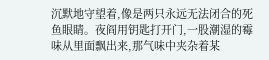沉默地守望着,像是两只永远无法闭合的死鱼眼睛。夜阎用钥匙打开门,一股潮湿的霉味从里面飘出来,那气味中夹杂着某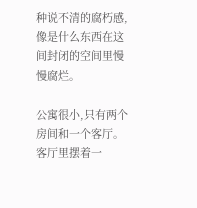种说不清的腐朽感,像是什么东西在这间封闭的空间里慢慢腐烂。

公寓很小,只有两个房间和一个客厅。客厅里摆着一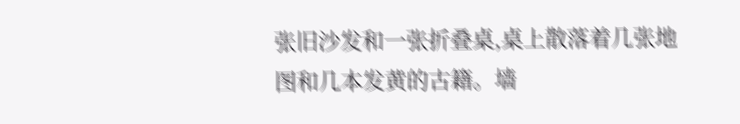张旧沙发和一张折叠桌,桌上散落着几张地图和几本发黄的古籍。墙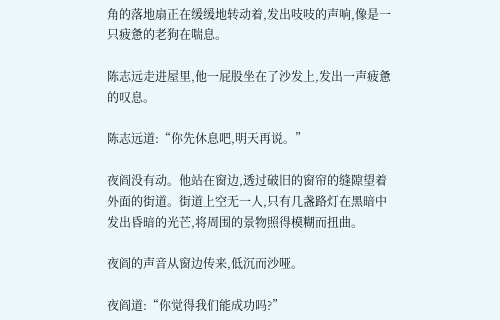角的落地扇正在缓缓地转动着,发出吱吱的声响,像是一只疲惫的老狗在喘息。

陈志远走进屋里,他一屁股坐在了沙发上,发出一声疲惫的叹息。

陈志远道:“你先休息吧,明天再说。”

夜阎没有动。他站在窗边,透过破旧的窗帘的缝隙望着外面的街道。街道上空无一人,只有几盏路灯在黑暗中发出昏暗的光芒,将周围的景物照得模糊而扭曲。

夜阎的声音从窗边传来,低沉而沙哑。

夜阎道:“你觉得我们能成功吗?”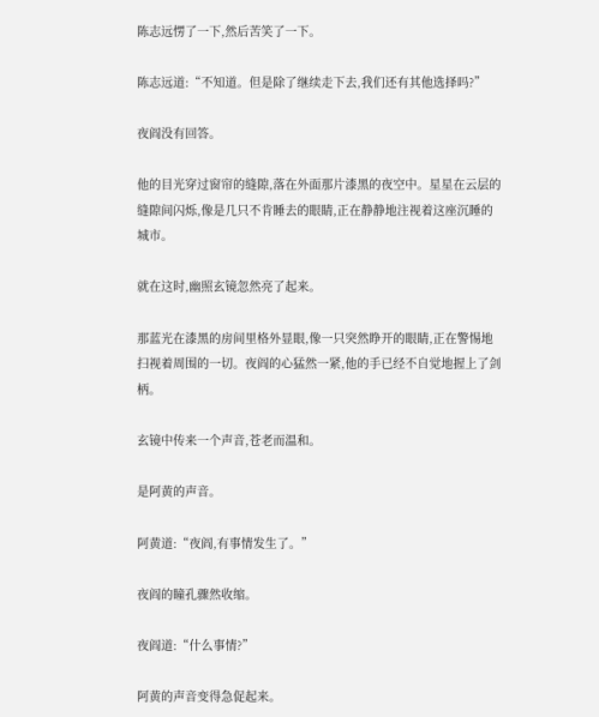陈志远愣了一下,然后苦笑了一下。

陈志远道:“不知道。但是除了继续走下去,我们还有其他选择吗?”

夜阎没有回答。

他的目光穿过窗帘的缝隙,落在外面那片漆黑的夜空中。星星在云层的缝隙间闪烁,像是几只不肯睡去的眼睛,正在静静地注视着这座沉睡的城市。

就在这时,幽照玄镜忽然亮了起来。

那蓝光在漆黑的房间里格外显眼,像一只突然睁开的眼睛,正在警惕地扫视着周围的一切。夜阎的心猛然一紧,他的手已经不自觉地握上了剑柄。

玄镜中传来一个声音,苍老而温和。

是阿黄的声音。

阿黄道:“夜阎,有事情发生了。”

夜阎的瞳孔骤然收缩。

夜阎道:“什么事情?”

阿黄的声音变得急促起来。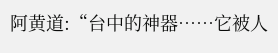阿黄道:“台中的神器……它被人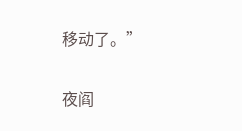移动了。”

夜阎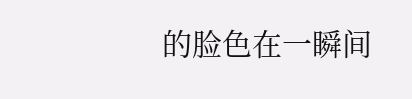的脸色在一瞬间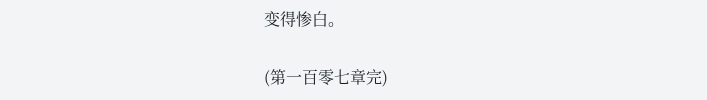变得惨白。

(第一百零七章完)